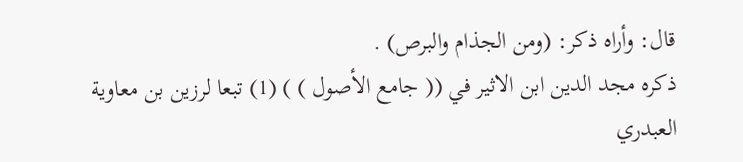قال: وأراه ذكر: (ومن الجذام والبرص) .
ذكره مجد الدين ابن الاثير في (( جامع الأصول ) ) (1) تبعا لرزين بن معاوية العبدري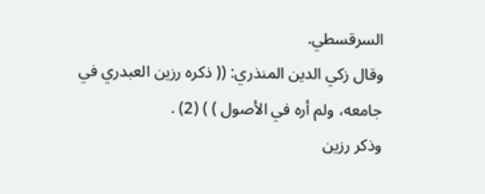السرقسطي.
وقال زكي الدين المنذري: (( ذكره رزين العبدري في جامعه، ولم أره في الأصول ) ) (2) .
وذكر رزين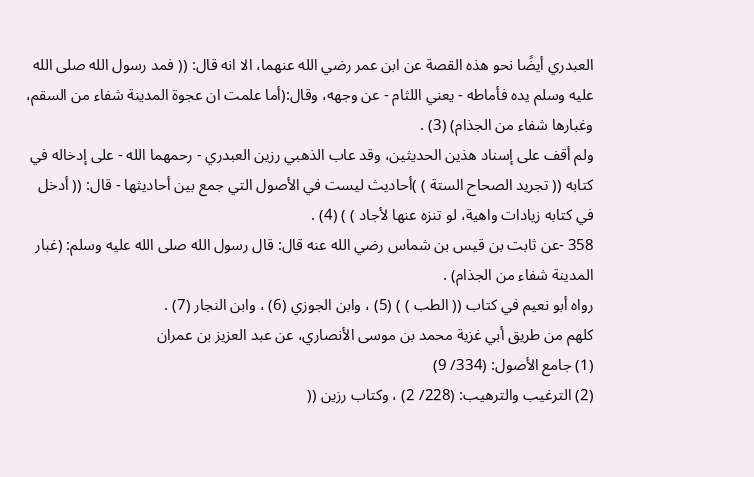العبدري أيضًا نحو هذه القصة عن ابن عمر رضي الله عنهما، الا انه قال: (( فمد رسول الله صلى الله عليه وسلم يده فأماطه - يعني اللثام - عن وجهه، وقال:(أما علمت ان عجوة المدينة شفاء من السقم، وغبارها شفاء من الجذام) (3) .
ولم أقف على إسناد هذين الحديثين، وقد عاب الذهبي رزين العبدري - رحمهما الله - على إدخاله في كتابه (( تجريد الصحاح الستة ) )أحاديث ليست في الأصول التي جمع بين أحاديثها - قال: (( أدخل في كتابه زيادات واهية، لو تنزه عنها لأجاد ) ) (4) .
358 -عن ثابت بن قيس بن شماس رضي الله عنه قال: قال رسول الله صلى الله عليه وسلم: (غبار المدينة شفاء من الجذام) .
رواه أبو نعيم في كتاب (( الطب ) ) (5) ، وابن الجوزي (6) ، وابن النجار (7) .
كلهم من طريق أبي غزية محمد بن موسى الأنصاري، عن عبد العزيز بن عمران
(1) جامع الأصول: (334/ 9)
(2) الترغيب والترهيب: (228/ 2) ، وكتاب رزين ((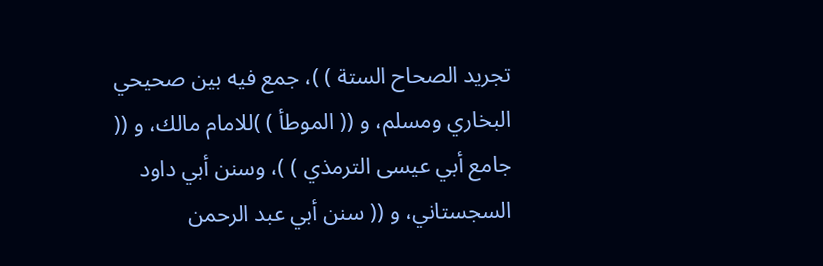تجريد الصحاح الستة ) )، جمع فيه بين صحيحي البخاري ومسلم، و (( الموطأ ) )للامام مالك، و (( جامع أبي عيسى الترمذي ) )، وسنن أبي داود السجستاني، و (( سنن أبي عبد الرحمن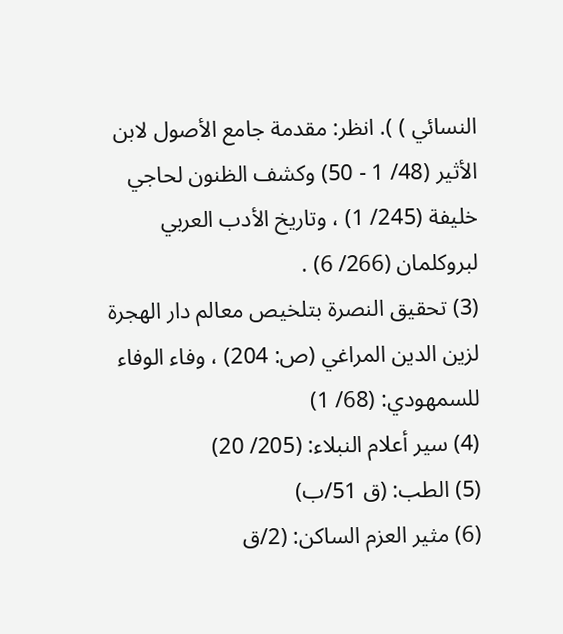النسائي ) ). انظر: مقدمة جامع الأصول لابن الأثير (48/ 1 - 50) وكشف الظنون لحاجي خليفة (245/ 1) ، وتاريخ الأدب العربي لبروكلمان (266/ 6) .
(3) تحقيق النصرة بتلخيص معالم دار الهجرة لزين الدين المراغي (ص: 204) ، وفاء الوفاء للسمهودي: (68/ 1)
(4) سير أعلام النبلاء: (205/ 20)
(5) الطب: (ق 51/ب)
(6) مثير العزم الساكن: (2/ق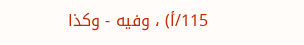115/أ) ، وفيه - وكذا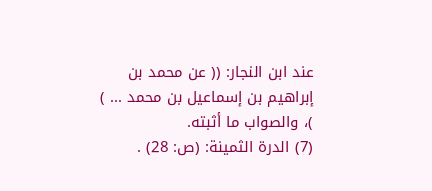عند ابن النجار: (( عن محمد بن إبراهيم بن إسماعيل بن محمد ... ) )، والصواب ما أثبته.
(7) الدرة الثمينة: (ص: 28) .